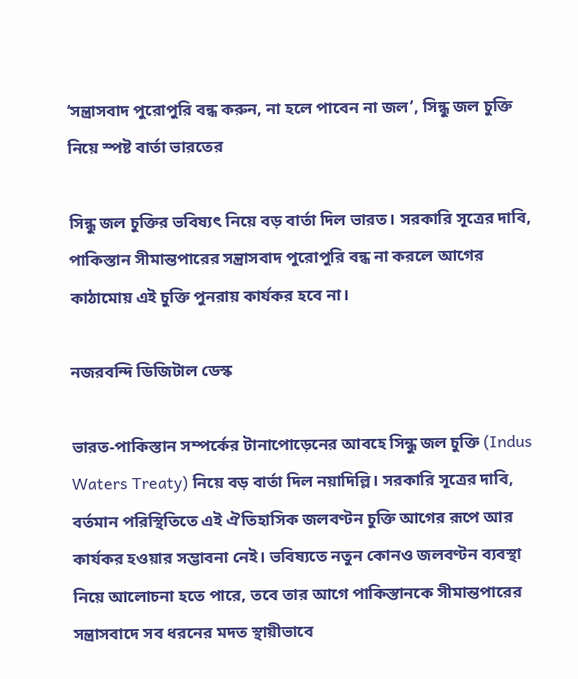‘সন্ত্রাসবাদ পুরোপুরি বন্ধ করুন, না হলে পাবেন না জল’, সিন্ধু জল চুক্তি নিয়ে স্পষ্ট বার্তা ভারতের

সিন্ধু জল চুক্তির ভবিষ্যৎ নিয়ে বড় বার্তা দিল ভারত। সরকারি সূত্রের দাবি, পাকিস্তান সীমান্তপারের সন্ত্রাসবাদ পুরোপুরি বন্ধ না করলে আগের কাঠামোয় এই চুক্তি পুনরায় কার্যকর হবে না।

নজরবন্দি ডিজিটাল ডেস্ক

ভারত-পাকিস্তান সম্পর্কের টানাপোড়েনের আবহে সিন্ধু জল চুক্তি (Indus Waters Treaty) নিয়ে বড় বার্তা দিল নয়াদিল্লি। সরকারি সূত্রের দাবি, বর্তমান পরিস্থিতিতে এই ঐতিহাসিক জলবণ্টন চুক্তি আগের রূপে আর কার্যকর হওয়ার সম্ভাবনা নেই। ভবিষ্যতে নতুন কোনও জলবণ্টন ব্যবস্থা নিয়ে আলোচনা হতে পারে, তবে তার আগে পাকিস্তানকে সীমান্তপারের সন্ত্রাসবাদে সব ধরনের মদত স্থায়ীভাবে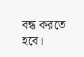বন্ধ করতে হবে।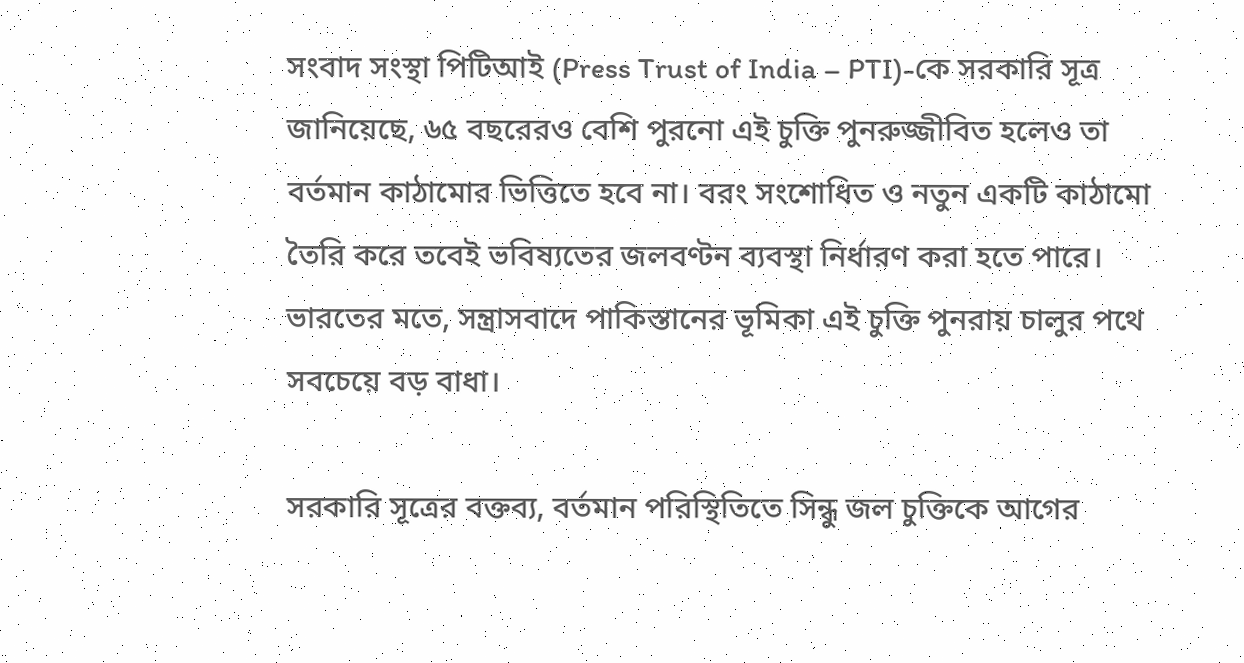সংবাদ সংস্থা পিটিআই (Press Trust of India – PTI)-কে সরকারি সূত্র জানিয়েছে, ৬৫ বছরেরও বেশি পুরনো এই চুক্তি পুনরুজ্জীবিত হলেও তা বর্তমান কাঠামোর ভিত্তিতে হবে না। বরং সংশোধিত ও নতুন একটি কাঠামো তৈরি করে তবেই ভবিষ্যতের জলবণ্টন ব্যবস্থা নির্ধারণ করা হতে পারে। ভারতের মতে, সন্ত্রাসবাদে পাকিস্তানের ভূমিকা এই চুক্তি পুনরায় চালুর পথে সবচেয়ে বড় বাধা।

সরকারি সূত্রের বক্তব্য, বর্তমান পরিস্থিতিতে সিন্ধু জল চুক্তিকে আগের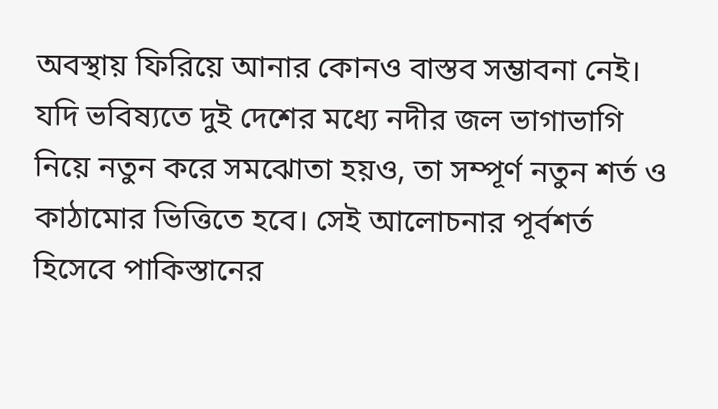অবস্থায় ফিরিয়ে আনার কোনও বাস্তব সম্ভাবনা নেই। যদি ভবিষ্যতে দুই দেশের মধ্যে নদীর জল ভাগাভাগি নিয়ে নতুন করে সমঝোতা হয়ও, তা সম্পূর্ণ নতুন শর্ত ও কাঠামোর ভিত্তিতে হবে। সেই আলোচনার পূর্বশর্ত হিসেবে পাকিস্তানের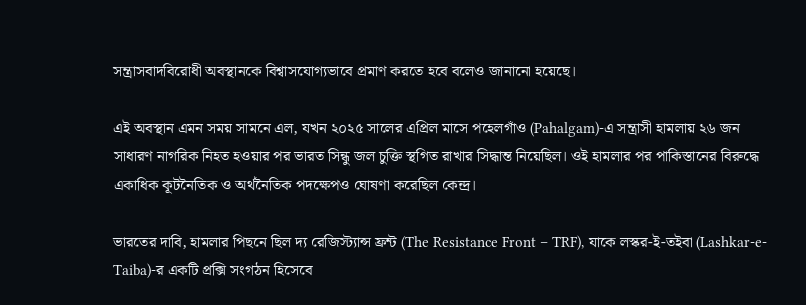সন্ত্রাসবাদবিরোধী অবস্থানকে বিশ্বাসযোগ্যভাবে প্রমাণ করতে হবে বলেও জানানো হয়েছে।

এই অবস্থান এমন সময় সামনে এল, যখন ২০২৫ সালের এপ্রিল মাসে পহেলগাঁও (Pahalgam)-এ সন্ত্রাসী হামলায় ২৬ জন সাধারণ নাগরিক নিহত হওয়ার পর ভারত সিন্ধু জল চুক্তি স্থগিত রাখার সিদ্ধান্ত নিয়েছিল। ওই হামলার পর পাকিস্তানের বিরুদ্ধে একাধিক কূটনৈতিক ও অর্থনৈতিক পদক্ষেপও ঘোষণা করেছিল কেন্দ্র।

ভারতের দাবি, হামলার পিছনে ছিল দ্য রেজিস্ট্যান্স ফ্রন্ট (The Resistance Front – TRF), যাকে লস্কর-ই-তইবা (Lashkar-e-Taiba)-র একটি প্রক্সি সংগঠন হিসেবে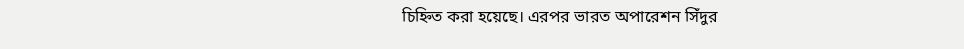চিহ্নিত করা হয়েছে। এরপর ভারত অপারেশন সিঁদুর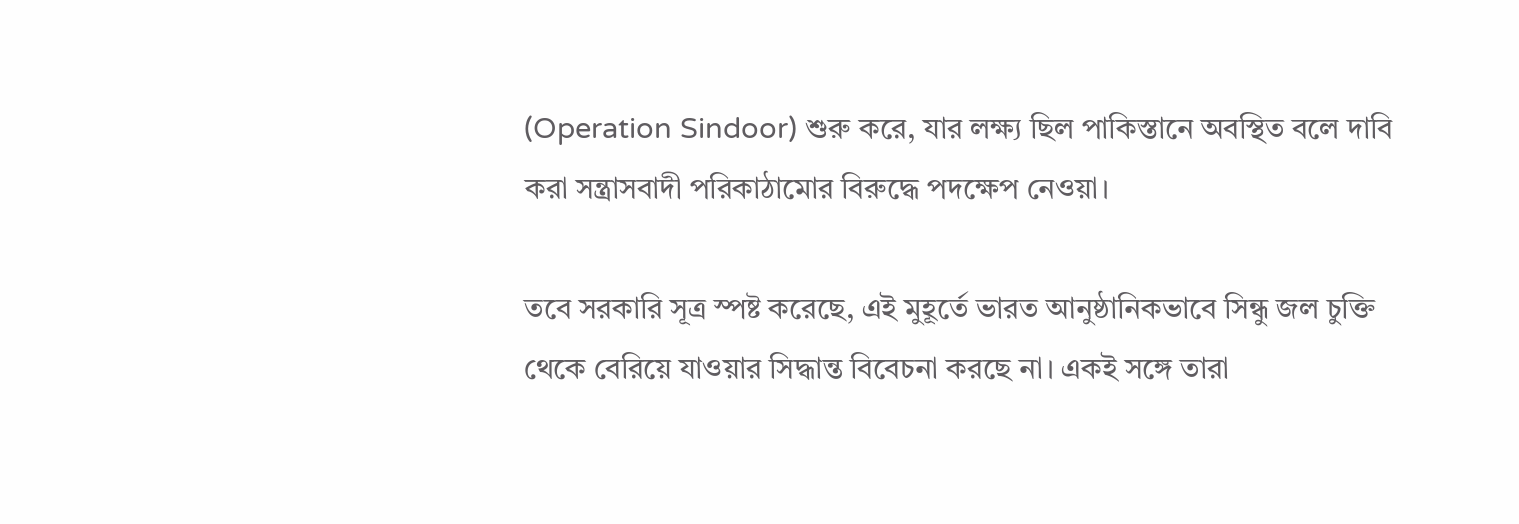(Operation Sindoor) শুরু করে, যার লক্ষ্য ছিল পাকিস্তানে অবস্থিত বলে দাবি করা সন্ত্রাসবাদী পরিকাঠামোর বিরুদ্ধে পদক্ষেপ নেওয়া।

তবে সরকারি সূত্র স্পষ্ট করেছে, এই মুহূর্তে ভারত আনুষ্ঠানিকভাবে সিন্ধু জল চুক্তি থেকে বেরিয়ে যাওয়ার সিদ্ধান্ত বিবেচনা করছে না। একই সঙ্গে তারা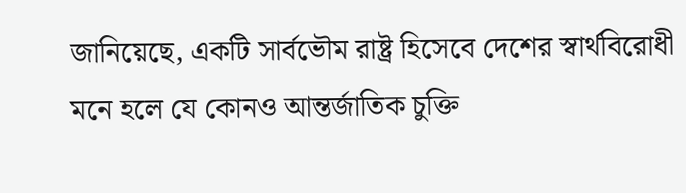জানিয়েছে, একটি সার্বভৌম রাষ্ট্র হিসেবে দেশের স্বার্থবিরোধী মনে হলে যে কোনও আন্তর্জাতিক চুক্তি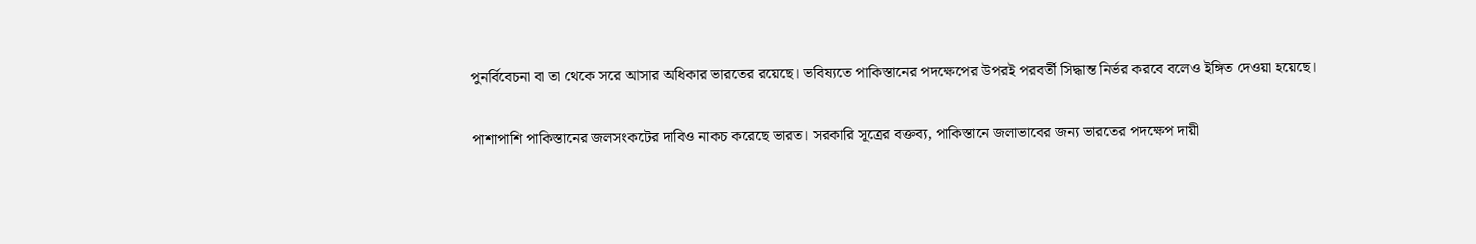পুনর্বিবেচনা বা তা থেকে সরে আসার অধিকার ভারতের রয়েছে। ভবিষ্যতে পাকিস্তানের পদক্ষেপের উপরই পরবর্তী সিদ্ধান্ত নির্ভর করবে বলেও ইঙ্গিত দেওয়া হয়েছে।

পাশাপাশি পাকিস্তানের জলসংকটের দাবিও নাকচ করেছে ভারত। সরকারি সূত্রের বক্তব্য, পাকিস্তানে জলাভাবের জন্য ভারতের পদক্ষেপ দায়ী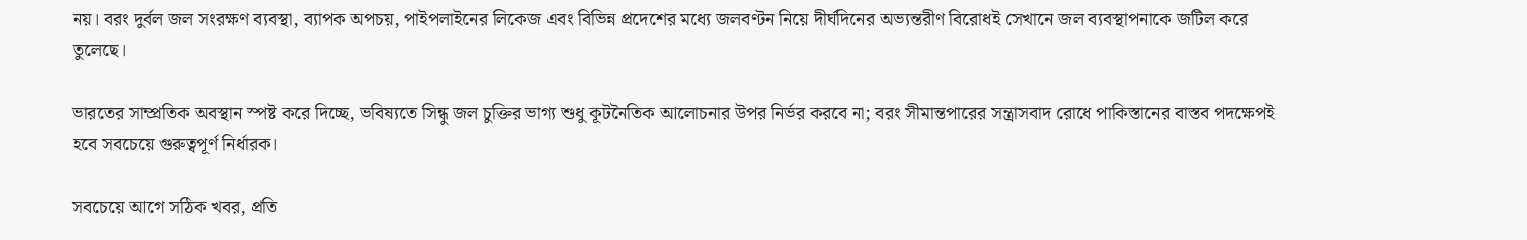নয়। বরং দুর্বল জল সংরক্ষণ ব্যবস্থা, ব্যাপক অপচয়, পাইপলাইনের লিকেজ এবং বিভিন্ন প্রদেশের মধ্যে জলবণ্টন নিয়ে দীর্ঘদিনের অভ্যন্তরীণ বিরোধই সেখানে জল ব্যবস্থাপনাকে জটিল করে তুলেছে।

ভারতের সাম্প্রতিক অবস্থান স্পষ্ট করে দিচ্ছে, ভবিষ্যতে সিন্ধু জল চুক্তির ভাগ্য শুধু কূটনৈতিক আলোচনার উপর নির্ভর করবে না; বরং সীমান্তপারের সন্ত্রাসবাদ রোধে পাকিস্তানের বাস্তব পদক্ষেপই হবে সবচেয়ে গুরুত্বপূর্ণ নির্ধারক।

সবচেয়ে আগে সঠিক খবর, প্রতি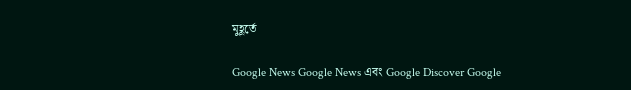মুহূর্তে

Google News Google News এবং Google Discover Google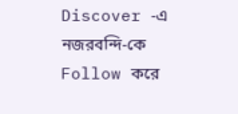Discover -এ নজরবন্দি-কে Follow করে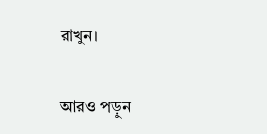রাখুন।

আরও পড়ুন